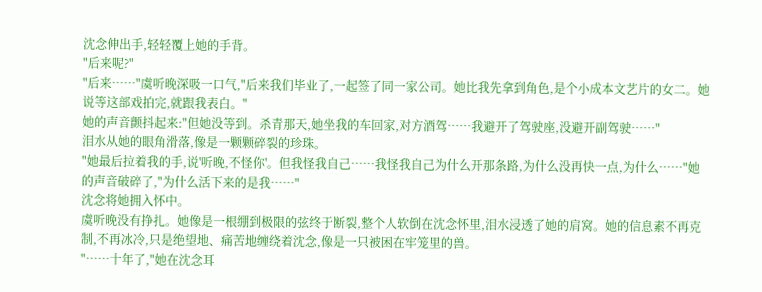沈念伸出手,轻轻覆上她的手背。
"后来呢?"
"后来……"虞听晚深吸一口气,"后来我们毕业了,一起签了同一家公司。她比我先拿到角色,是个小成本文艺片的女二。她说等这部戏拍完,就跟我表白。"
她的声音颤抖起来:"但她没等到。杀青那天,她坐我的车回家,对方酒驾……我避开了驾驶座,没避开副驾驶……"
泪水从她的眼角滑落,像是一颗颗碎裂的珍珠。
"她最后拉着我的手,说'听晚,不怪你'。但我怪我自己……我怪我自己为什么开那条路,为什么没再快一点,为什么……"她的声音破碎了,"为什么活下来的是我……"
沈念将她拥入怀中。
虞听晚没有挣扎。她像是一根绷到极限的弦终于断裂,整个人软倒在沈念怀里,泪水浸透了她的肩窝。她的信息素不再克制,不再冰冷,只是绝望地、痛苦地缠绕着沈念,像是一只被困在牢笼里的兽。
"……十年了,"她在沈念耳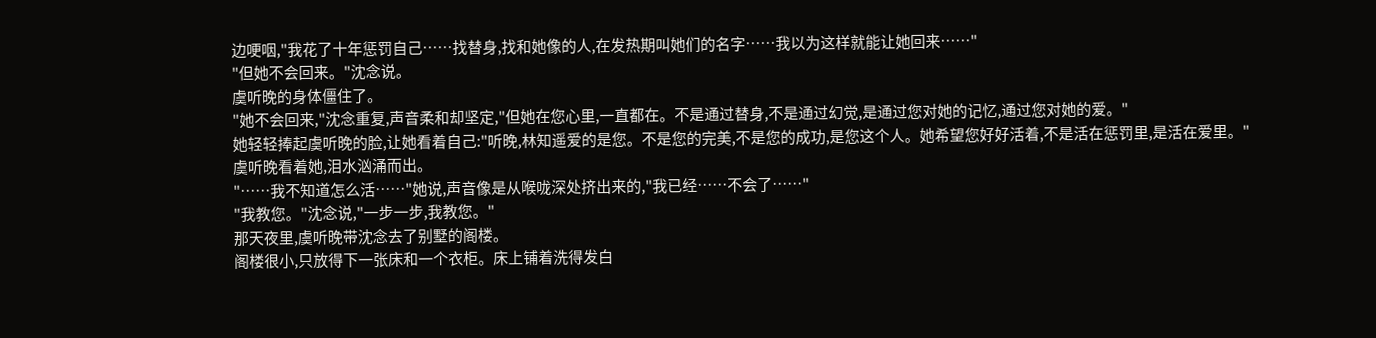边哽咽,"我花了十年惩罚自己……找替身,找和她像的人,在发热期叫她们的名字……我以为这样就能让她回来……"
"但她不会回来。"沈念说。
虞听晚的身体僵住了。
"她不会回来,"沈念重复,声音柔和却坚定,"但她在您心里,一直都在。不是通过替身,不是通过幻觉,是通过您对她的记忆,通过您对她的爱。"
她轻轻捧起虞听晚的脸,让她看着自己:"听晚,林知遥爱的是您。不是您的完美,不是您的成功,是您这个人。她希望您好好活着,不是活在惩罚里,是活在爱里。"
虞听晚看着她,泪水汹涌而出。
"……我不知道怎么活……"她说,声音像是从喉咙深处挤出来的,"我已经……不会了……"
"我教您。"沈念说,"一步一步,我教您。"
那天夜里,虞听晚带沈念去了别墅的阁楼。
阁楼很小,只放得下一张床和一个衣柜。床上铺着洗得发白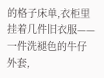的格子床单,衣柜里挂着几件旧衣服——一件洗褪色的牛仔外套,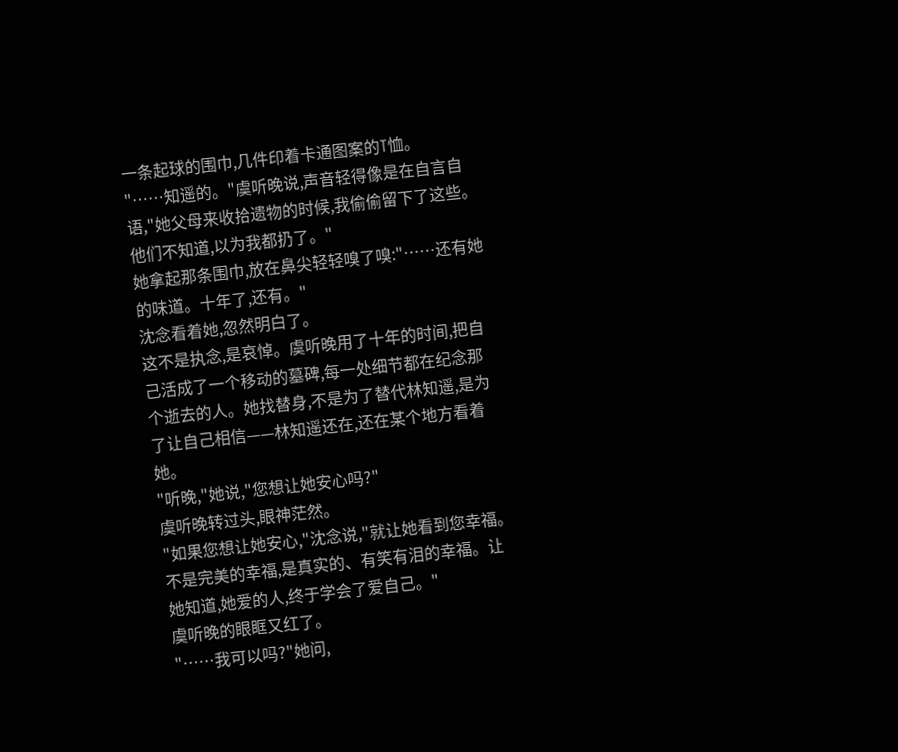一条起球的围巾,几件印着卡通图案的T恤。
"……知遥的。"虞听晚说,声音轻得像是在自言自语,"她父母来收拾遗物的时候,我偷偷留下了这些。他们不知道,以为我都扔了。"
她拿起那条围巾,放在鼻尖轻轻嗅了嗅:"……还有她的味道。十年了,还有。"
沈念看着她,忽然明白了。
这不是执念,是哀悼。虞听晚用了十年的时间,把自己活成了一个移动的墓碑,每一处细节都在纪念那个逝去的人。她找替身,不是为了替代林知遥,是为了让自己相信——林知遥还在,还在某个地方看着她。
"听晚,"她说,"您想让她安心吗?"
虞听晚转过头,眼神茫然。
"如果您想让她安心,"沈念说,"就让她看到您幸福。不是完美的幸福,是真实的、有笑有泪的幸福。让她知道,她爱的人,终于学会了爱自己。"
虞听晚的眼眶又红了。
"……我可以吗?"她问,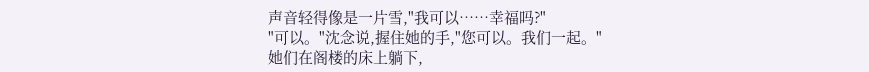声音轻得像是一片雪,"我可以……幸福吗?"
"可以。"沈念说,握住她的手,"您可以。我们一起。"
她们在阁楼的床上躺下,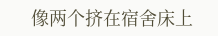像两个挤在宿舍床上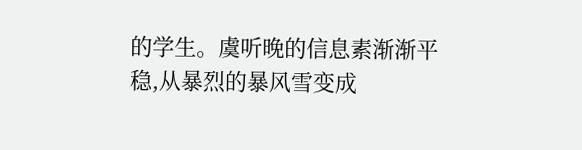的学生。虞听晚的信息素渐渐平稳,从暴烈的暴风雪变成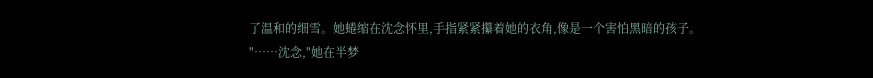了温和的细雪。她蜷缩在沈念怀里,手指紧紧攥着她的衣角,像是一个害怕黑暗的孩子。
"……沈念,"她在半梦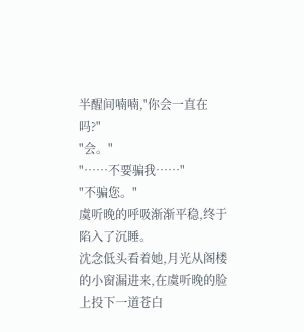半醒间喃喃,"你会一直在吗?"
"会。"
"……不要骗我……"
"不骗您。"
虞听晚的呼吸渐渐平稳,终于陷入了沉睡。
沈念低头看着她,月光从阁楼的小窗漏进来,在虞听晚的脸上投下一道苍白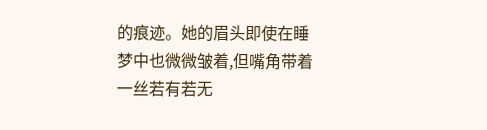的痕迹。她的眉头即使在睡梦中也微微皱着,但嘴角带着一丝若有若无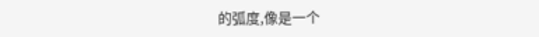的弧度,像是一个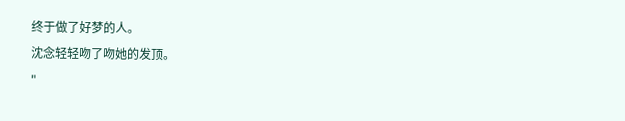终于做了好梦的人。
沈念轻轻吻了吻她的发顶。
"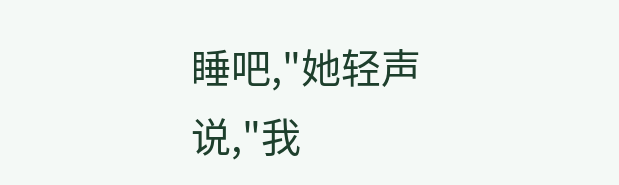睡吧,"她轻声说,"我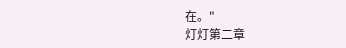在。"
灯灯第二章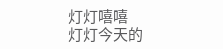灯灯嘻嘻
灯灯今天的